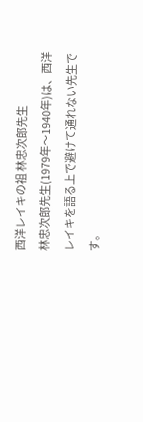西洋レイキの祖 林忠次郎先生
林忠次郎先生(1979年〜1940年)は、西洋レイキを語る上で避けて通れない先生です。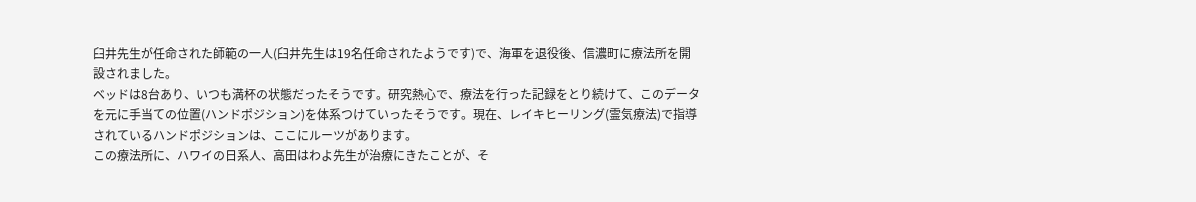臼井先生が任命された師範の一人(臼井先生は19名任命されたようです)で、海軍を退役後、信濃町に療法所を開設されました。
ベッドは8台あり、いつも満杯の状態だったそうです。研究熱心で、療法を行った記録をとり続けて、このデータを元に手当ての位置(ハンドポジション)を体系つけていったそうです。現在、レイキヒーリング(霊気療法)で指導されているハンドポジションは、ここにルーツがあります。
この療法所に、ハワイの日系人、高田はわよ先生が治療にきたことが、そ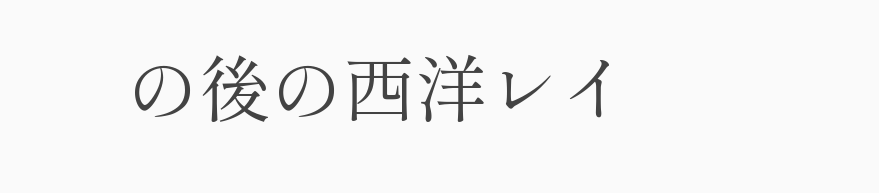の後の西洋レイ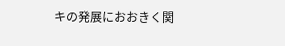キの発展におおきく関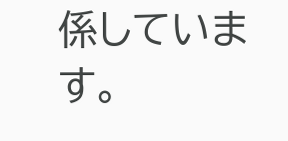係しています。